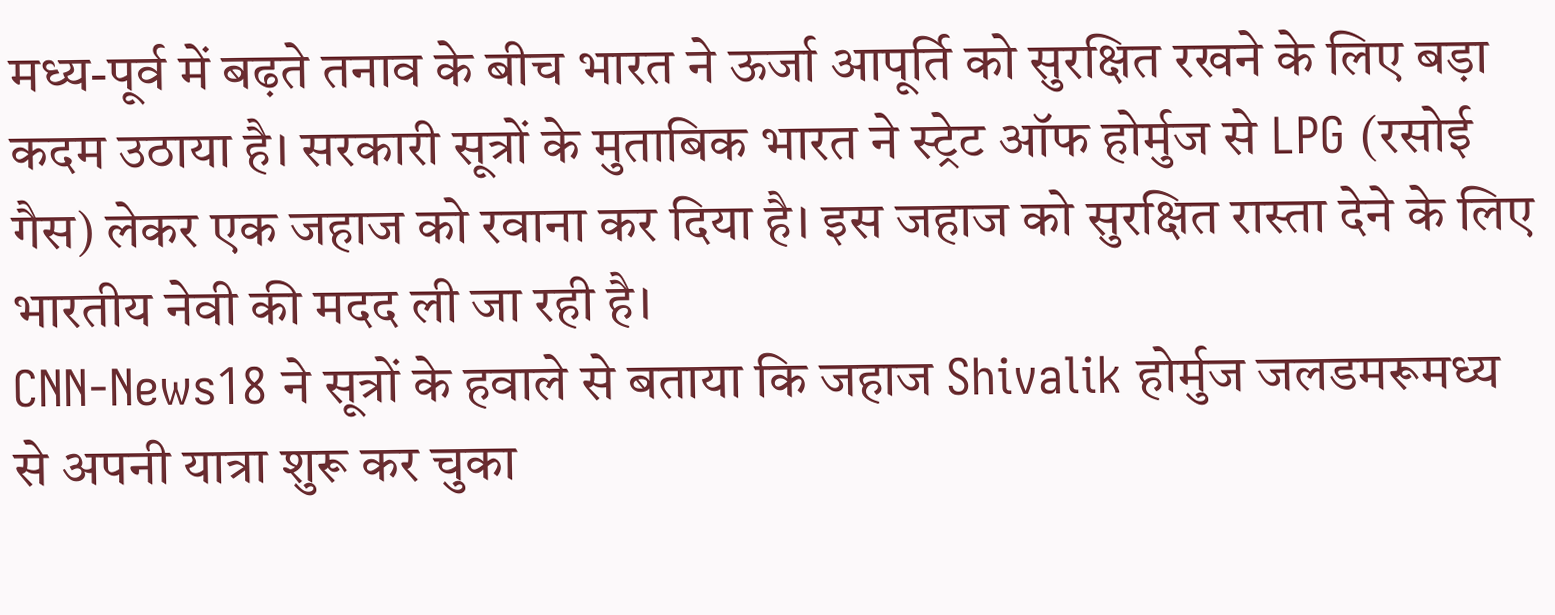मध्य-पूर्व में बढ़ते तनाव के बीच भारत ने ऊर्जा आपूर्ति को सुरक्षित रखने के लिए बड़ा कदम उठाया है। सरकारी सूत्रों के मुताबिक भारत ने स्ट्रेट ऑफ होर्मुज से LPG (रसोई गैस) लेकर एक जहाज को रवाना कर दिया है। इस जहाज को सुरक्षित रास्ता देने के लिए भारतीय नेवी की मदद ली जा रही है।
CNN-News18 ने सूत्रों के हवाले से बताया कि जहाज Shivalik होर्मुज जलडमरूमध्य से अपनी यात्रा शुरू कर चुका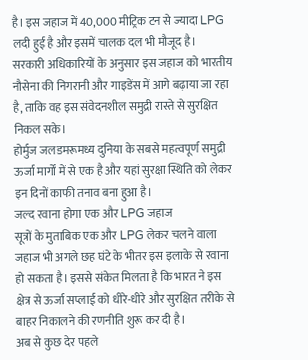है। इस जहाज में 40,000 मीट्रिक टन से ज्यादा LPG लदी हुई है और इसमें चालक दल भी मौजूद है।
सरकारी अधिकारियों के अनुसार इस जहाज को भारतीय नौसेना की निगरानी और गाइडेंस में आगे बढ़ाया जा रहा है, ताकि वह इस संवेदनशील समुद्री रास्ते से सुरक्षित निकल सके।
होर्मुज जलडमरूमध्य दुनिया के सबसे महत्वपूर्ण समुद्री ऊर्जा मार्गों में से एक है और यहां सुरक्षा स्थिति को लेकर इन दिनों काफी तनाव बना हुआ है।
जल्द रवाना होगा एक और LPG जहाज
सूत्रों के मुताबिक एक और LPG लेकर चलने वाला जहाज भी अगले छह घंटे के भीतर इस इलाके से रवाना हो सकता है। इससे संकेत मिलता है कि भारत ने इस क्षेत्र से ऊर्जा सप्लाई को धीरे-धीरे और सुरक्षित तरीके से बाहर निकालने की रणनीति शुरू कर दी है।
अब से कुछ देर पहले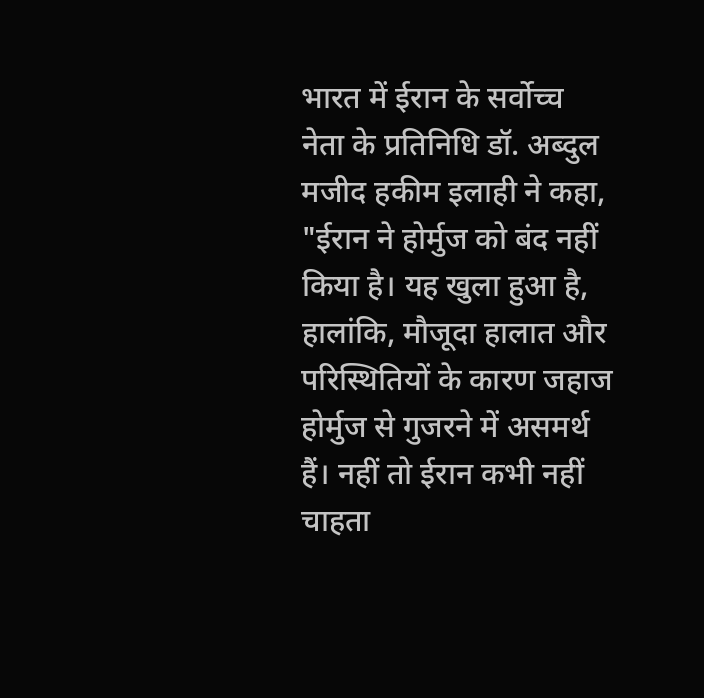भारत में ईरान के सर्वोच्च नेता के प्रतिनिधि डॉ. अब्दुल मजीद हकीम इलाही ने कहा, "ईरान ने होर्मुज को बंद नहीं किया है। यह खुला हुआ है, हालांकि, मौजूदा हालात और परिस्थितियों के कारण जहाज होर्मुज से गुजरने में असमर्थ हैं। नहीं तो ईरान कभी नहीं चाहता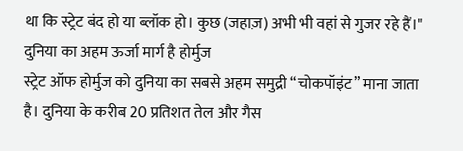था कि स्ट्रेट बंद हो या ब्लॉक हो। कुछ (जहाज़) अभी भी वहां से गुजर रहे हैं।"
दुनिया का अहम ऊर्जा मार्ग है होर्मुज
स्ट्रेट ऑफ होर्मुज को दुनिया का सबसे अहम समुद्री “चोकपॉइंट” माना जाता है। दुनिया के करीब 20 प्रतिशत तेल और गैस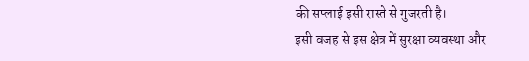की सप्लाई इसी रास्ते से गुजरती है।
इसी वजह से इस क्षेत्र में सुरक्षा व्यवस्था और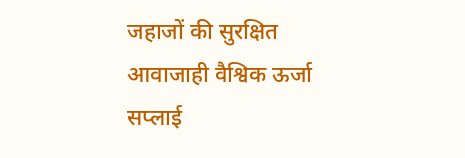जहाजों की सुरक्षित आवाजाही वैश्विक ऊर्जा सप्लाई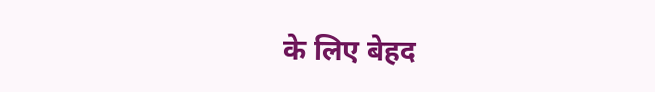के लिए बेहद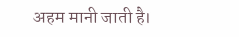अहम मानी जाती है।